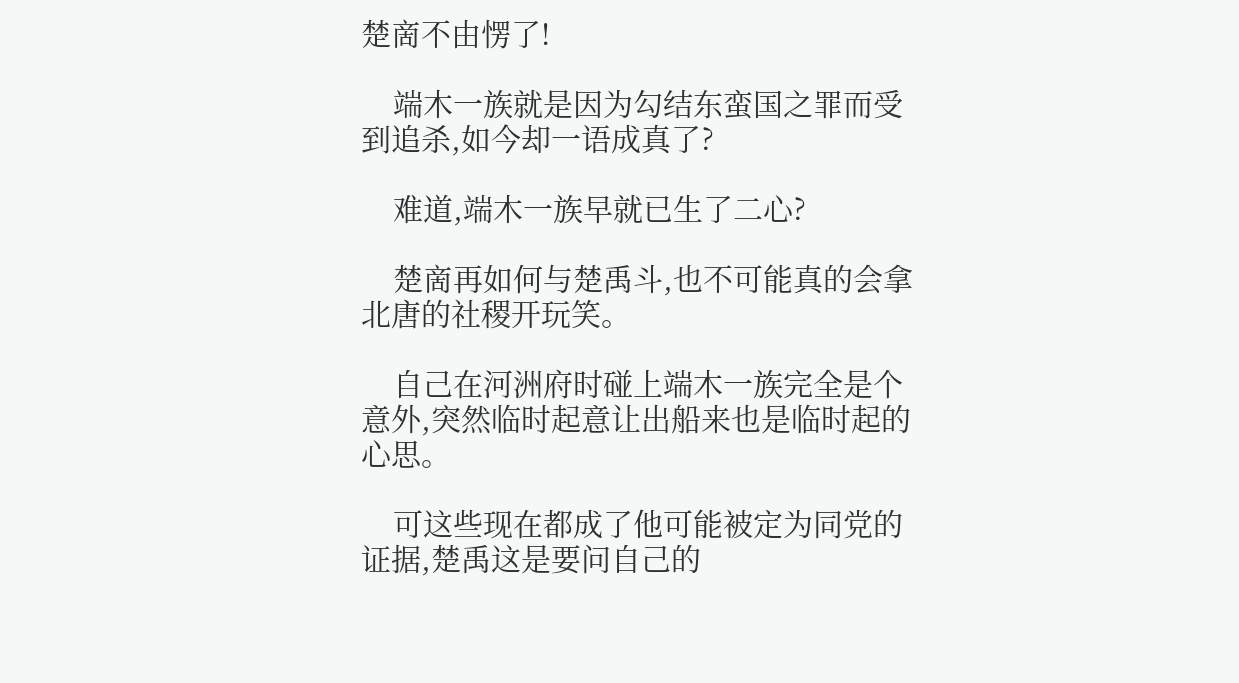楚啇不由愣了!

    端木一族就是因为勾结东蛮国之罪而受到追杀,如今却一语成真了?

    难道,端木一族早就已生了二心?

    楚啇再如何与楚禹斗,也不可能真的会拿北唐的社稷开玩笑。

    自己在河洲府时碰上端木一族完全是个意外,突然临时起意让出船来也是临时起的心思。

    可这些现在都成了他可能被定为同党的证据,楚禹这是要问自己的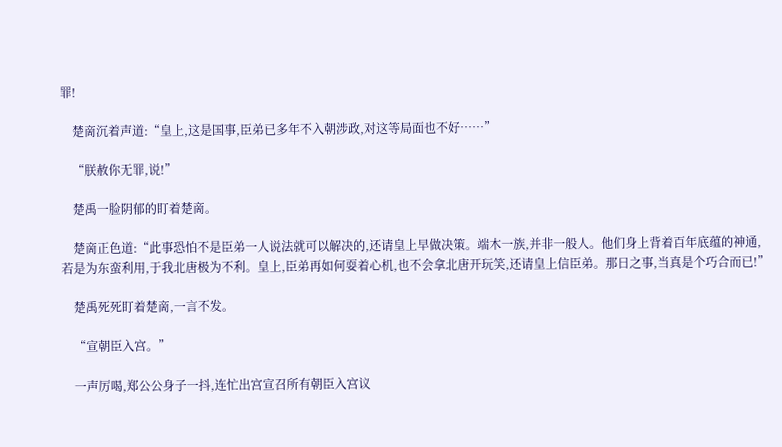罪!

    楚啇沉着声道:“皇上,这是国事,臣弟已多年不入朝涉政,对这等局面也不好……”

    “朕赦你无罪,说!”

    楚禹一脸阴郁的盯着楚啇。

    楚啇正色道:“此事恐怕不是臣弟一人说法就可以解决的,还请皇上早做决策。端木一族,并非一般人。他们身上背着百年底蕴的神通,若是为东蛮利用,于我北唐极为不利。皇上,臣弟再如何耍着心机,也不会拿北唐开玩笑,还请皇上信臣弟。那日之事,当真是个巧合而已!”

    楚禹死死盯着楚啇,一言不发。

    “宣朝臣入宫。”

    一声厉喝,郑公公身子一抖,连忙出宫宣召所有朝臣入宫议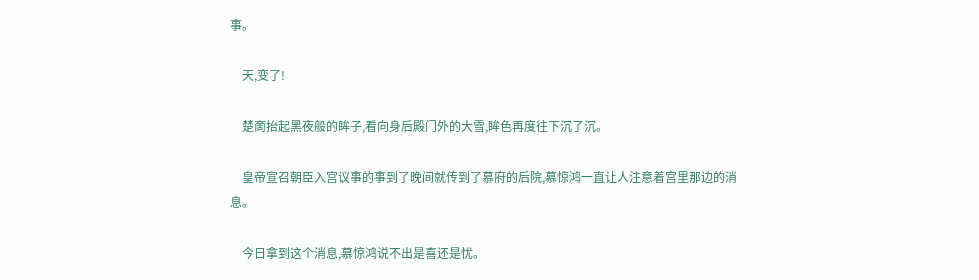事。

    天,变了!

    楚啇抬起黑夜般的眸子,看向身后殿门外的大雪,眸色再度往下沉了沉。

    皇帝宣召朝臣入宫议事的事到了晚间就传到了慕府的后院,慕惊鸿一直让人注意着宫里那边的消息。

    今日拿到这个消息,慕惊鸿说不出是喜还是忧。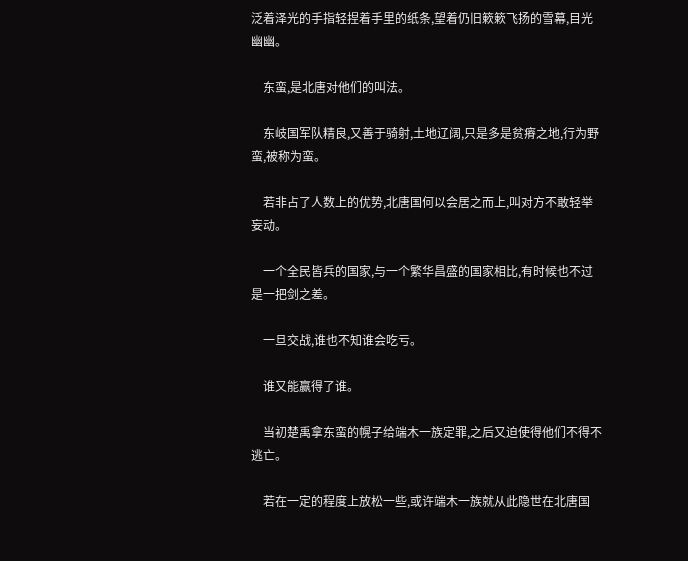泛着泽光的手指轻捏着手里的纸条,望着仍旧簌簌飞扬的雪幕,目光幽幽。

    东蛮,是北唐对他们的叫法。

    东岐国军队精良,又善于骑射,土地辽阔,只是多是贫瘠之地,行为野蛮,被称为蛮。

    若非占了人数上的优势,北唐国何以会居之而上,叫对方不敢轻举妄动。

    一个全民皆兵的国家,与一个繁华昌盛的国家相比,有时候也不过是一把剑之差。

    一旦交战,谁也不知谁会吃亏。

    谁又能赢得了谁。

    当初楚禹拿东蛮的幌子给端木一族定罪,之后又迫使得他们不得不逃亡。

    若在一定的程度上放松一些,或许端木一族就从此隐世在北唐国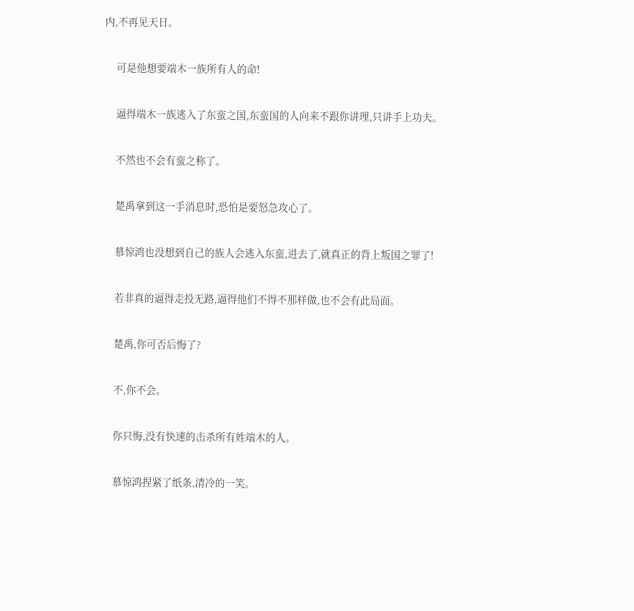内,不再见天日。

    可是他想要端木一族所有人的命!

    逼得端木一族逃入了东蛮之国,东蛮国的人向来不跟你讲理,只讲手上功夫。

    不然也不会有蛮之称了。

    楚禹拿到这一手消息时,恐怕是要怒急攻心了。

    慕惊鸿也没想到自己的族人会逃入东蛮,进去了,就真正的背上叛国之罪了!

    若非真的逼得走投无路,逼得他们不得不那样做,也不会有此局面。

    楚禹,你可否后悔了?

    不,你不会。

    你只悔,没有快速的击杀所有姓端木的人。

    慕惊鸿捏紧了纸条,清冷的一笑。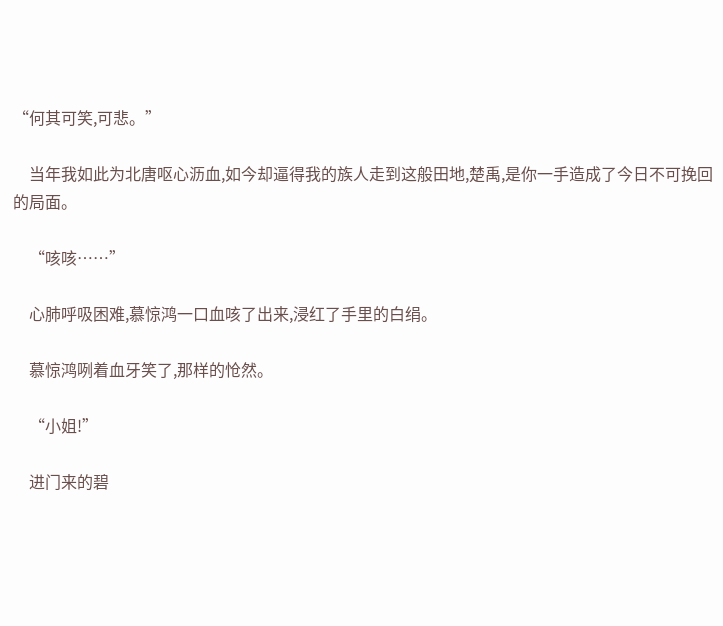“何其可笑,可悲。”

    当年我如此为北唐呕心沥血,如今却逼得我的族人走到这般田地,楚禹,是你一手造成了今日不可挽回的局面。

    “咳咳……”

    心肺呼吸困难,慕惊鸿一口血咳了出来,浸红了手里的白绢。

    慕惊鸿咧着血牙笑了,那样的怆然。

    “小姐!”

    进门来的碧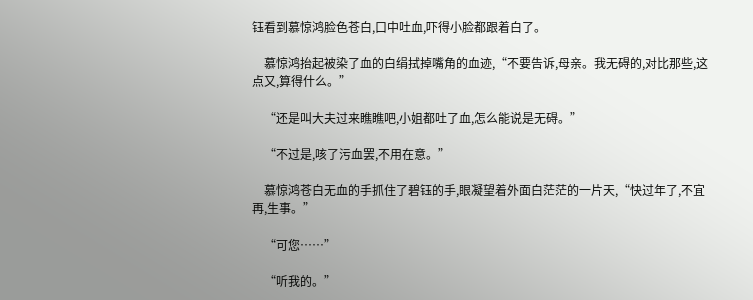钰看到慕惊鸿脸色苍白,口中吐血,吓得小脸都跟着白了。

    慕惊鸿抬起被染了血的白绢拭掉嘴角的血迹,“不要告诉,母亲。我无碍的,对比那些,这点又,算得什么。”

    “还是叫大夫过来瞧瞧吧,小姐都吐了血,怎么能说是无碍。”

    “不过是,咳了污血罢,不用在意。”

    慕惊鸿苍白无血的手抓住了碧钰的手,眼凝望着外面白茫茫的一片天,“快过年了,不宜再,生事。”

    “可您……”

    “听我的。”